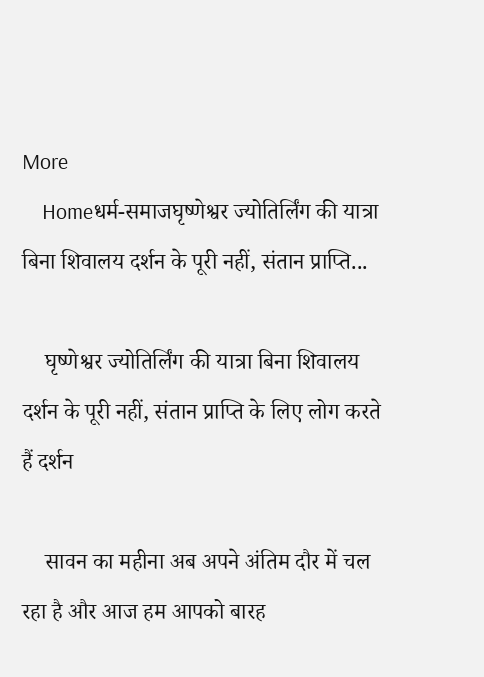More
    Homeधर्म-समाजघृष्णेश्वर ज्योतिर्लिंग की यात्रा बिना शिवालय दर्शन के पूरी नहीं, संतान प्राप्ति...

    घृष्णेश्वर ज्योतिर्लिंग की यात्रा बिना शिवालय दर्शन के पूरी नहीं, संतान प्राप्ति के लिए लोग करते हैं दर्शन

    सावन का महीना अब अपने अंतिम दौर में चल रहा है और आज हम आपको बारह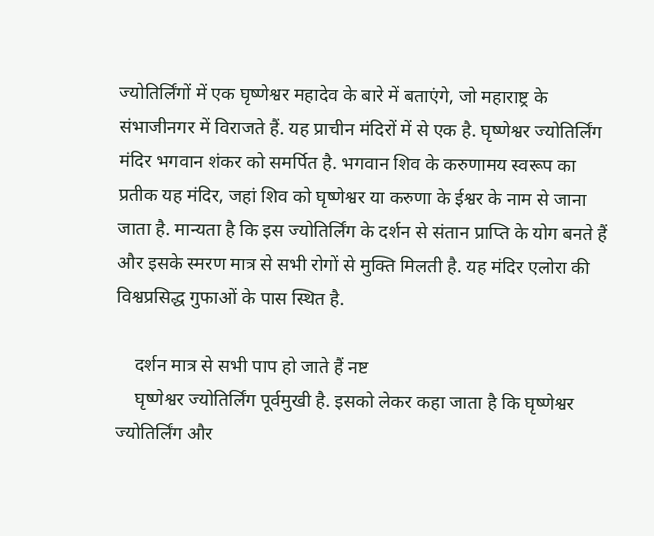ज्योतिर्लिंगों में एक घृष्णेश्वर महादेव के बारे में बताएंगे, जो महाराष्ट्र के संभाजीनगर में विराजते हैं. यह प्राचीन मंदिरों में से एक है. घृष्णेश्वर ज्योतिर्लिंग मंदिर भगवान शंकर को समर्पित है. भगवान शिव के करुणामय स्वरूप का प्रतीक यह मंदिर, जहां शिव को घृष्णेश्वर या करुणा के ईश्वर के नाम से जाना जाता है. मान्यता है कि इस ज्योतिर्लिंग के दर्शन से संतान प्राप्ति के योग बनते हैं और इसके स्मरण मात्र से सभी रोगों से मुक्ति मिलती है. यह मंदिर एलोरा की विश्वप्रसिद्ध गुफाओं के पास स्थित है.

    दर्शन मात्र से सभी पाप हो जाते हैं नष्ट
    घृष्णेश्वर ज्योतिर्लिंग पूर्वमुखी है. इसको लेकर कहा जाता है कि घृष्णेश्वर ज्योतिर्लिंग और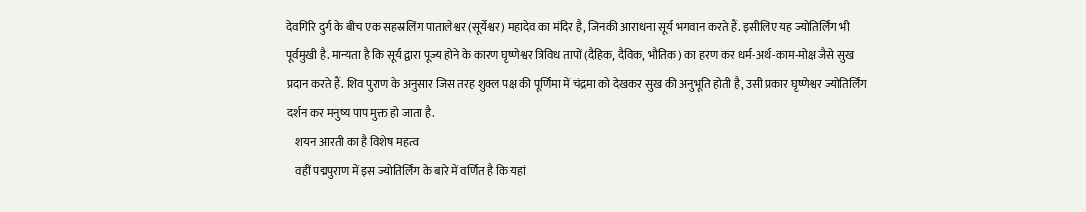देवगिरि दुर्ग के बीच एक सहस्रलिंग पातालेश्वर (सूर्येश्वर) महादेव का मंदिर है, जिनकी आराधना सूर्य भगवान करते हैं. इसीलिए यह ज्योतिर्लिंग भी पूर्वमुखी है. मान्यता है कि सूर्य द्वारा पूज्य होने के कारण घृष्णेश्वर त्रिविध तापों (दैहिक, दैविक, भौतिक) का हरण कर धर्म-अर्थ-काम-मोक्ष जैसे सुख प्रदान करते हैं. शिव पुराण के अनुसार जिस तरह शुक्ल पक्ष की पूर्णिमा में चंद्रमा को देखकर सुख की अनुभूति होती है, उसी प्रकार घृष्णेश्वर ज्योतिर्लिंग दर्शन कर मनुष्य पाप मुक्त हो जाता है.
    शयन आरती का है विशेष महत्व
    वहीं पद्मपुराण में इस ज्योतिर्लिंग के बारे में वर्णित है कि यहां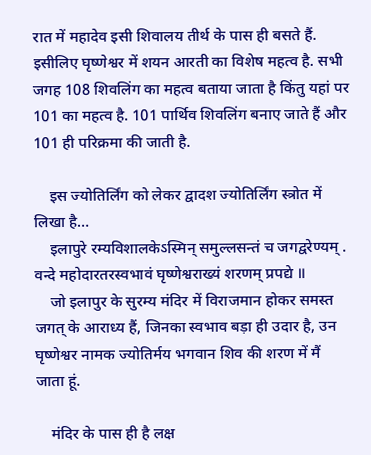रात में महादेव इसी शिवालय तीर्थ के पास ही बसते हैं. इसीलिए घृष्णेश्वर में शयन आरती का विशेष महत्व है. सभी जगह 108 शिवलिंग का महत्व बताया जाता है किंतु यहां पर 101 का महत्व है. 101 पार्थिव शिवलिंग बनाए जाते हैं और 101 ही परिक्रमा की जाती है.

    इस ज्योतिर्लिंग को लेकर द्वादश ज्योतिर्लिंग स्त्रोत में लिखा है…
    इलापुरे रम्यविशालकेऽस्मिन् समुल्लसन्तं च जगद्वरेण्यम् . वन्दे महोदारतरस्वभावं घृष्णेश्वराख्यं शरणम् प्रपद्ये ॥
    जो इलापुर के सुरम्य मंदिर में विराजमान होकर समस्त जगत् के आराध्य हैं, जिनका स्वभाव बड़ा ही उदार है, उन घृष्णेश्वर नामक ज्योतिर्मय भगवान शिव की शरण में मैं जाता हूं.

    मंदिर के पास ही है लक्ष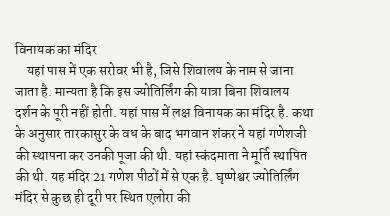विनायक का मंदिर
    यहां पास में एक सरोवर भी है, जिसे शिवालय के नाम से जाना जाता है. मान्यता है कि इस ज्योतिर्लिंग की यात्रा बिना शिवालय दर्शन के पूरी नहीं होती. यहां पास में लक्ष विनायक का मंदिर है. कथा के अनुसार तारकासुर के वध के बाद भगवान शंकर ने यहां गणेशजी की स्थापना कर उनकी पूजा की थी. यहां स्कंदमाता ने मूर्ति स्थापित की थी. यह मंदिर 21 गणेश पीठों में से एक है. घृष्णेश्वर ज्योतिर्लिंग मंदिर से कुछ ही दूरी पर स्थित एलोरा की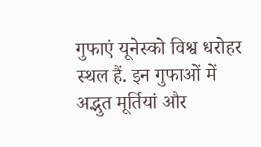गुफाएं यूनेस्को विश्व धरोहर स्थल हैं. इन गुफाओं में अद्भुत मूर्तियां और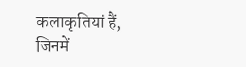कलाकृतियां हैं, जिनमें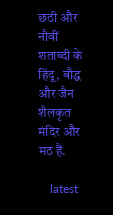छठी और नौवीं शताब्दी के हिंदू, बौद्ध और जैन शैलकृत मंदिर और मठ हैं.

    latest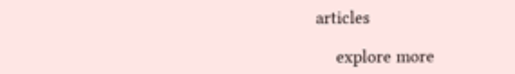articles

    explore more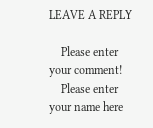LEAVE A REPLY

    Please enter your comment!
    Please enter your name here